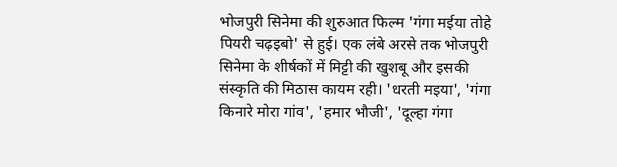भोजपुरी सिनेमा की शुरुआत फिल्म 'गंगा मईया तोहे पियरी चढ़इबो' से हुई। एक लंबे अरसे तक भोजपुरी सिनेमा के शीर्षकों में मिट्टी की खुशबू और इसकी संस्कृति की मिठास कायम रही। 'धरती मइया', 'गंगा किनारे मोरा गांव', 'हमार भौजी', 'दूल्हा गंगा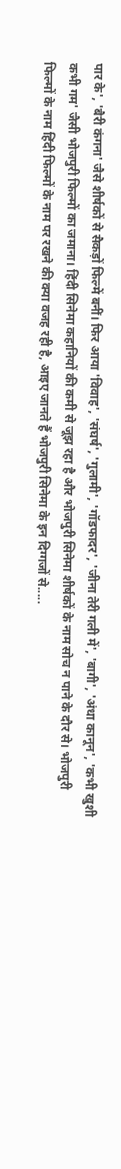पार के', 'बैरी कंगना' जैसे शीर्षकों से सैकड़ों फिल्में बनीं। फिर आया 'विवाह', 'संघर्ष', 'गुलामी', 'गॉडफादर', 'जीना तेरी गली में', 'बागी', 'अंधा कानून', 'कभी खुशी कभी गम' जैसी भोजपुरी फिल्मों का जमाना। हिंदी सिनेमा कहानियों की कमी से जूझ रहा है और भोजपुरी सिनेमा शीर्षकों के नाम सोच न पाने के दौर से। भोजपुरी फिल्मों के नाम हिंदी फिल्मों के नाम पर रखने की क्या वजह रही है, आइए जानते हैं भोजपुरी सिनेमा के इन दिग्गजों से.....